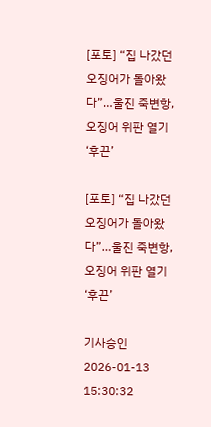[포토] “집 나갔던 오징어가 돌아왔다”…울진 죽변항, 오징어 위판 열기 ‘후끈’

[포토] “집 나갔던 오징어가 돌아왔다”…울진 죽변항, 오징어 위판 열기 ‘후끈’

기사승인 2026-01-13 15:30:32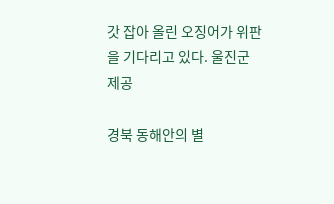갓 잡아 올린 오징어가 위판을 기다리고 있다. 울진군 제공

경북 동해안의 별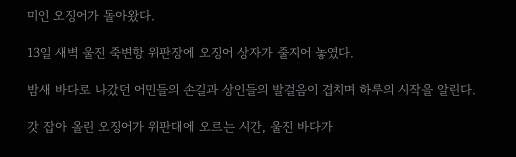미인 오징어가 돌아왔다.

13일 새벽 울진 죽변항 위판장에 오징어 상자가 줄지어 놓였다.

밤새 바다로 나갔던 어민들의 손길과 상인들의 발걸음이 겹치며 하루의 시작을 알린다.

갓 잡아 올린 오징어가 위판대에 오르는 시간, 울진 바다가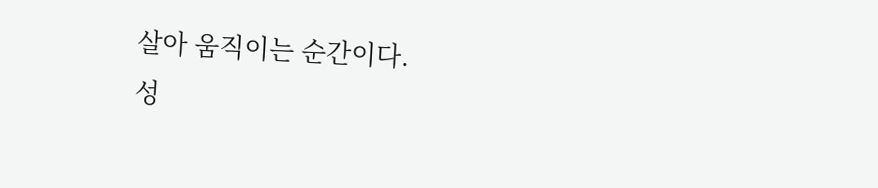살아 움직이는 순간이다.
성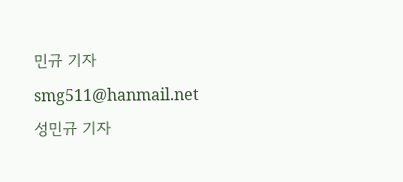민규 기자
smg511@hanmail.net
성민규 기자